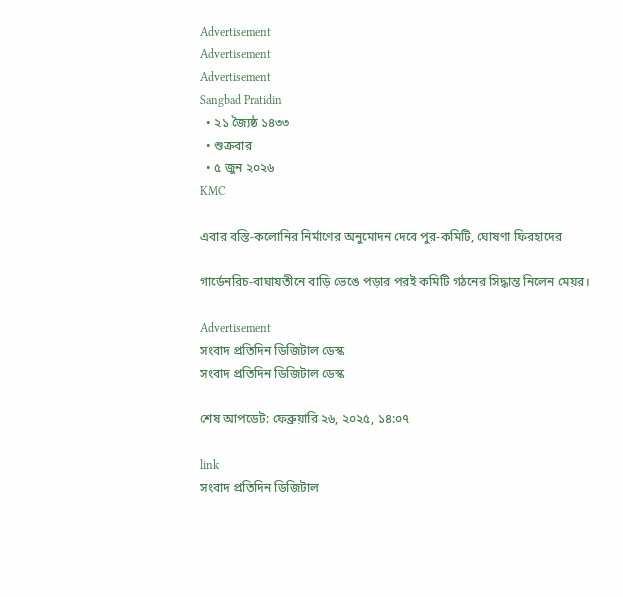Advertisement
Advertisement
Advertisement
Sangbad Pratidin
  • ২১ জ্যৈষ্ঠ ১৪৩৩
  • শুক্রবার
  • ৫ জুন ২০২৬
KMC

এবার বস্তি-কলোনির নির্মাণের অনুমোদন দেবে পুর-কমিটি, ঘোষণা ফিরহাদের

গার্ডেনরিচ-বাঘাযতীনে বাড়ি ভেঙে পড়ার পরই কমিটি গঠনের সিদ্ধান্ত নিলেন মেয়র।

Advertisement
সংবাদ প্রতিদিন ডিজিটাল ডেস্ক
সংবাদ প্রতিদিন ডিজিটাল ডেস্ক

শেষ আপডেট: ফেব্রুয়ারি ২৬, ২০২৫, ১৪:০৭

link
সংবাদ প্রতিদিন ডিজিটাল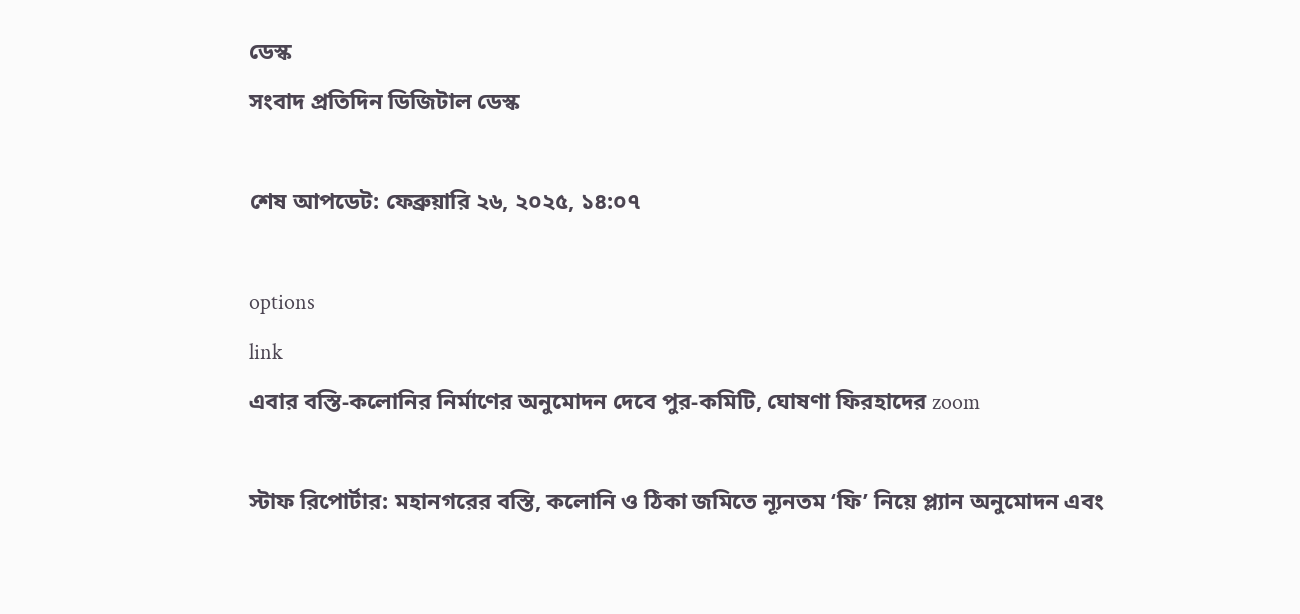ডেস্ক
সংবাদ প্রতিদিন ডিজিটাল ডেস্ক

শেষ আপডেট: ফেব্রুয়ারি ২৬, ২০২৫, ১৪:০৭

options
link
এবার বস্তি-কলোনির নির্মাণের অনুমোদন দেবে পুর-কমিটি, ঘোষণা ফিরহাদের zoom

স্টাফ রিপোর্টার: মহানগরের বস্তি, কলোনি ও ঠিকা জমিতে ন্যূনতম ‘ফি’ নিয়ে প্ল্যান অনুমোদন এবং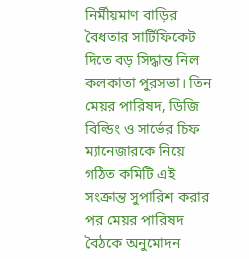নির্মীয়মাণ বাড়ির বৈধতার সার্টিফিকেট দিতে বড় সিদ্ধান্ত নিল কলকাতা পুরসভা। তিন মেয়র পারিষদ, ডিজি বিল্ডিং ও সার্ভের চিফ ম্যানেজারকে নিয়ে গঠিত কমিটি এই সংক্রান্ত সুপারিশ করার পর মেয়র পারিষদ বৈঠকে অনুমোদন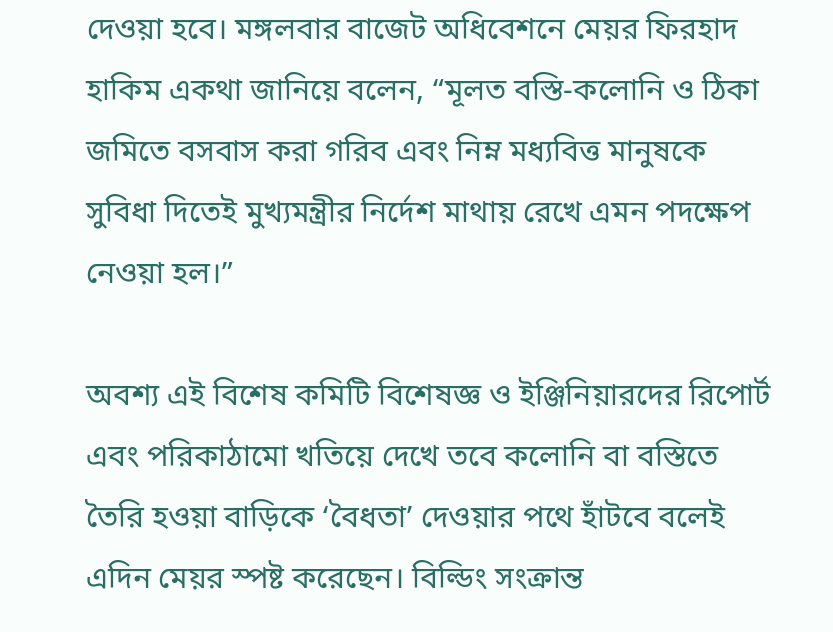দেওয়া হবে। মঙ্গলবার বাজেট অধিবেশনে মেয়র ফিরহাদ হাকিম একথা জানিয়ে বলেন, “মূলত বস্তি-কলোনি ও ঠিকা জমিতে বসবাস করা গরিব এবং নিম্ন মধ্যবিত্ত মানুষকে সুবিধা দিতেই মুখ্যমন্ত্রীর নির্দেশ মাথায় রেখে এমন পদক্ষেপ নেওয়া হল।”

অবশ্য এই বিশেষ কমিটি বিশেষজ্ঞ ও ইঞ্জিনিয়ারদের রিপোর্ট এবং পরিকাঠামো খতিয়ে দেখে তবে কলোনি বা বস্তিতে তৈরি হওয়া বাড়িকে ‘বৈধতা’ দেওয়ার পথে হাঁটবে বলেই এদিন মেয়র স্পষ্ট করেছেন। বিল্ডিং সংক্রান্ত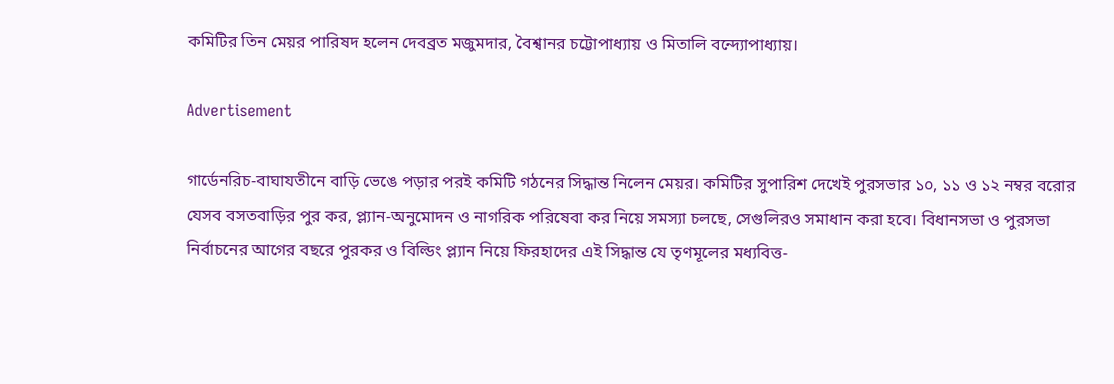কমিটির তিন মেয়র পারিষদ হলেন দেবব্রত মজুমদার, বৈশ্বানর চট্টোপাধ্যায় ও মিতালি বন্দ্যোপাধ্যায়।

Advertisement

গার্ডেনরিচ-বাঘাযতীনে বাড়ি ভেঙে পড়ার পরই কমিটি গঠনের সিদ্ধান্ত নিলেন মেয়র। কমিটির সুপারিশ দেখেই পুরসভার ১০, ১১ ও ১২ নম্বর বরোর যেসব বসতবাড়ির পুর কর, প্ল্যান-অনুমোদন ও নাগরিক পরিষেবা কর নিয়ে সমস্যা চলছে, সেগুলিরও সমাধান করা হবে। বিধানসভা ও পুরসভা নির্বাচনের আগের বছরে পুরকর ও বিল্ডিং প্ল্যান নিয়ে ফিরহাদের এই সিদ্ধান্ত যে তৃণমূলের মধ্যবিত্ত-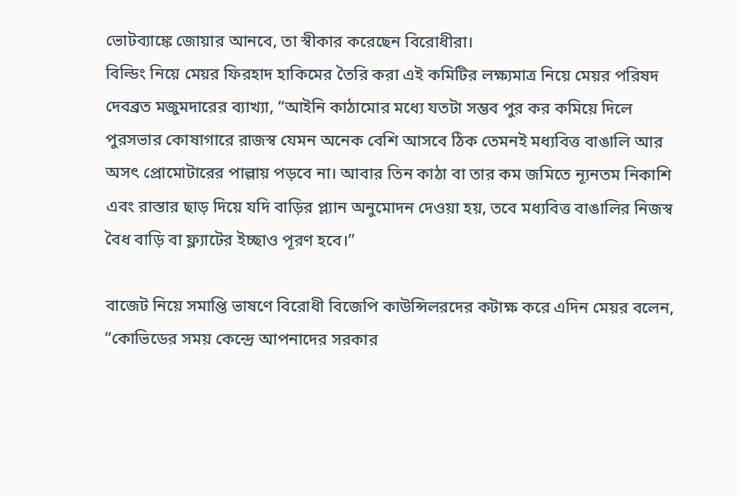ভোটব্যাঙ্কে জোয়ার আনবে, তা স্বীকার করেছেন বিরোধীরা।
বিল্ডিং নিয়ে মেয়র ফিরহাদ হাকিমের তৈরি করা এই কমিটির লক্ষ্যমাত্র নিয়ে মেয়র পরিষদ দেবব্রত মজুমদারের ব্যাখ্যা, “আইনি কাঠামোর মধ্যে যতটা সম্ভব পুর কর কমিয়ে দিলে পুরসভার কোষাগারে রাজস্ব যেমন অনেক বেশি আসবে ঠিক তেমনই মধ্যবিত্ত বাঙালি আর অসৎ প্রোমোটারের পাল্লায় পড়বে না। আবার তিন কাঠা বা তার কম জমিতে ন্যূনতম নিকাশি এবং রাস্তার ছাড় দিয়ে যদি বাড়ির প্ল্যান অনুমোদন দেওয়া হয়, তবে মধ্যবিত্ত বাঙালির নিজস্ব বৈধ বাড়ি বা ফ্ল্যাটের ইচ্ছাও পূরণ হবে।”

বাজেট নিয়ে সমাপ্তি ভাষণে বিরোধী বিজেপি কাউন্সিলরদের কটাক্ষ করে এদিন মেয়র বলেন, “কোভিডের সময় কেন্দ্রে আপনাদের সরকার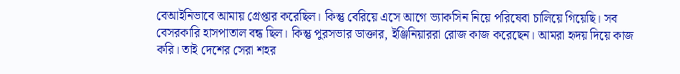বেআইনিভাবে আমায় গ্রেপ্তার করেছিল। কিন্তু বেরিয়ে এসে আগে ভ্যাকসিন নিয়ে পরিষেবা চালিয়ে গিয়েছি। সব বেসরকারি হাসপাতাল বন্ধ ছিল। কিন্তু পুরসভার ডাক্তার, ইঞ্জিনিয়াররা রোজ কাজ করেছেন। আমরা হৃদয় দিয়ে কাজ করি। তাই দেশের সেরা শহর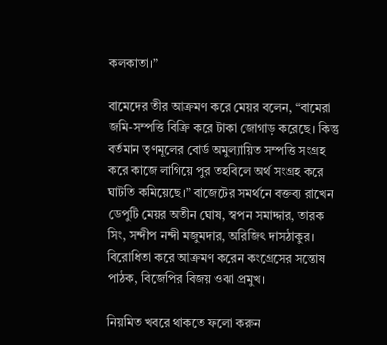কলকাতা।”

বামেদের তীর আক্রমণ করে মেয়র বলেন, “বামেরা জমি-সম্পত্তি বিক্রি করে টাকা জোগাড় করেছে। কিন্তু বর্তমান তৃণমূলের বোর্ড অমুল্যায়িত সম্পত্তি সংগ্রহ করে কাজে লাগিয়ে পুর তহবিলে অর্থ সংগ্রহ করে ঘাটতি কমিয়েছে।” বাজেটের সমর্থনে বক্তব্য রাখেন ডেপুটি মেয়র অতীন ঘোষ, স্বপন সমাদ্দার, তারক সিং, সন্দীপ নন্দী মজুমদার, অরিজিৎ দাসঠাকুর। বিরোধিতা করে আক্রমণ করেন কংগ্রেসের সন্তোষ পাঠক, বিজেপির বিজয় ওঝা প্রমুখ।

নিয়মিত খবরে থাকতে ফলো করুন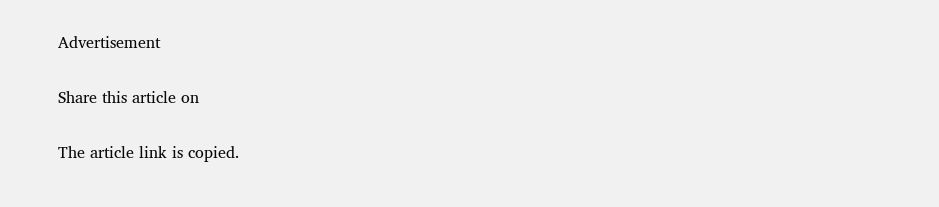Advertisement

Share this article on

The article link is copied.